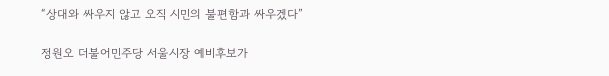“상대와 싸우지 않고 오직 시민의 불편함과 싸우겠다”

정원오 더불어민주당 서울시장 예비후보가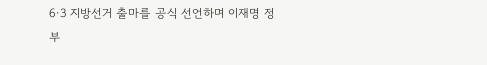6·3 지방선거 출마를 공식 선언하며 이재명 정부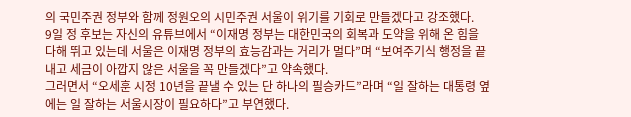의 국민주권 정부와 함께 정원오의 시민주권 서울이 위기를 기회로 만들겠다고 강조했다.
9일 정 후보는 자신의 유튜브에서 “이재명 정부는 대한민국의 회복과 도약을 위해 온 힘을 다해 뛰고 있는데 서울은 이재명 정부의 효능감과는 거리가 멀다”며 “보여주기식 행정을 끝내고 세금이 아깝지 않은 서울을 꼭 만들겠다”고 약속했다.
그러면서 “오세훈 시정 10년을 끝낼 수 있는 단 하나의 필승카드”라며 “일 잘하는 대통령 옆에는 일 잘하는 서울시장이 필요하다”고 부연했다.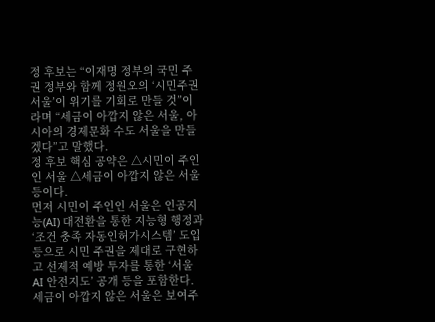정 후보는 “이재명 정부의 국민 주권 정부와 함께 정원오의 ‘시민주권 서울’이 위기를 기회로 만들 것”이라며 “세금이 아깝지 않은 서울, 아시아의 경제문화 수도 서울을 만들겠다”고 말했다.
정 후보 핵심 공약은 △시민이 주인인 서울 △세금이 아깝지 않은 서울 등이다.
먼저 시민이 주인인 서울은 인공지능(AI) 대전환을 통한 지능형 행정과 ‘조건 충족 자동인허가시스템’ 도입 등으로 시민 주권을 제대로 구현하고 선제적 예방 투자를 통한 ‘서울 AI 안전지도’ 공개 등을 포함한다.
세금이 아깝지 않은 서울은 보여주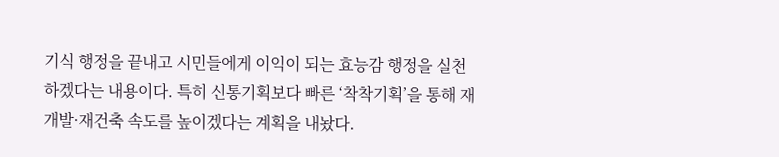기식 행정을 끝내고 시민들에게 이익이 되는 효능감 행정을 실천하겠다는 내용이다. 특히 신통기획보다 빠른 ‘착착기획’을 통해 재개발·재건축 속도를 높이겠다는 계획을 내놨다.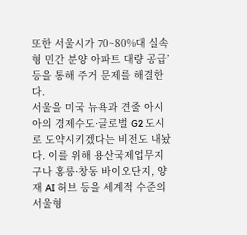또한 서울시가 70~80%대 실속형 민간 분양 아파트 대량 공급’ 등을 통해 주거 문제를 해결한다.
서울을 미국 뉴욕과 견줄 아시아의 경제수도·글로벌 G2 도시로 도약시키겠다는 비전도 내놨다. 이를 위해 용산국제업무지구나 홍릉·창동 바이오단지, 양재 AI 허브 등을 세계적 수준의 서울형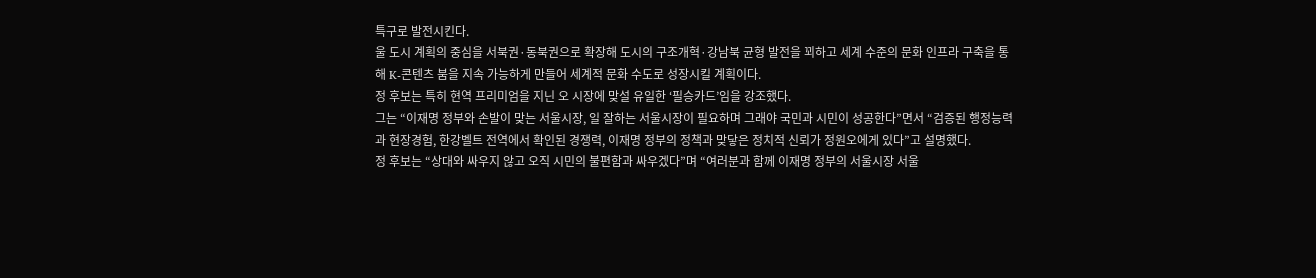특구로 발전시킨다.
울 도시 계획의 중심을 서북권·동북권으로 확장해 도시의 구조개혁·강남북 균형 발전을 꾀하고 세계 수준의 문화 인프라 구축을 통해 K-콘텐츠 붐을 지속 가능하게 만들어 세계적 문화 수도로 성장시킬 계획이다.
정 후보는 특히 현역 프리미엄을 지닌 오 시장에 맞설 유일한 ‘필승카드’임을 강조했다.
그는 “이재명 정부와 손발이 맞는 서울시장, 일 잘하는 서울시장이 필요하며 그래야 국민과 시민이 성공한다”면서 “검증된 행정능력과 현장경험, 한강벨트 전역에서 확인된 경쟁력, 이재명 정부의 정책과 맞닿은 정치적 신뢰가 정원오에게 있다”고 설명했다.
정 후보는 “상대와 싸우지 않고 오직 시민의 불편함과 싸우겠다”며 “여러분과 함께 이재명 정부의 서울시장 서울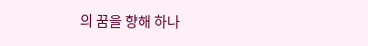의 꿈을 향해 하나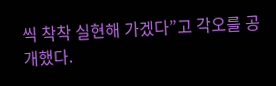씩 착착 실현해 가겠다”고 각오를 공개했다.